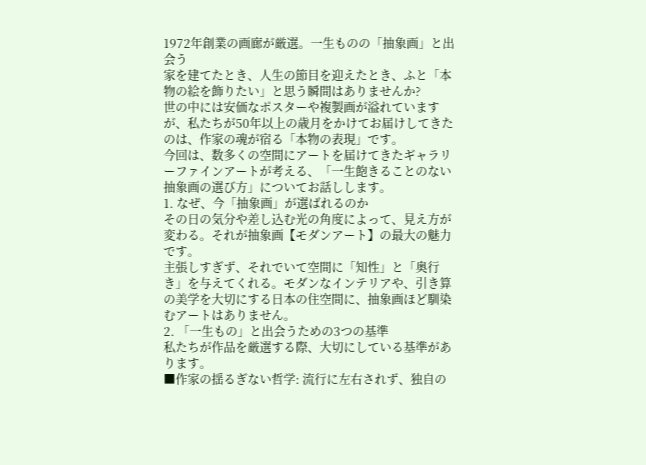1972年創業の画廊が厳選。一生ものの「抽象画」と出会う
家を建てたとき、人生の節目を迎えたとき、ふと「本物の絵を飾りたい」と思う瞬間はありませんか?
世の中には安価なポスターや複製画が溢れていますが、私たちが50年以上の歳月をかけてお届けしてきたのは、作家の魂が宿る「本物の表現」です。
今回は、数多くの空間にアートを届けてきたギャラリーファインアートが考える、「一生飽きることのない抽象画の選び方」についてお話しします。
1. なぜ、今「抽象画」が選ばれるのか
その日の気分や差し込む光の角度によって、見え方が変わる。それが抽象画【モダンアート】の最大の魅力です。
主張しすぎず、それでいて空間に「知性」と「奥行き」を与えてくれる。モダンなインテリアや、引き算の美学を大切にする日本の住空間に、抽象画ほど馴染むアートはありません。
2. 「一生もの」と出会うための3つの基準
私たちが作品を厳選する際、大切にしている基準があります。
■作家の揺るぎない哲学: 流行に左右されず、独自の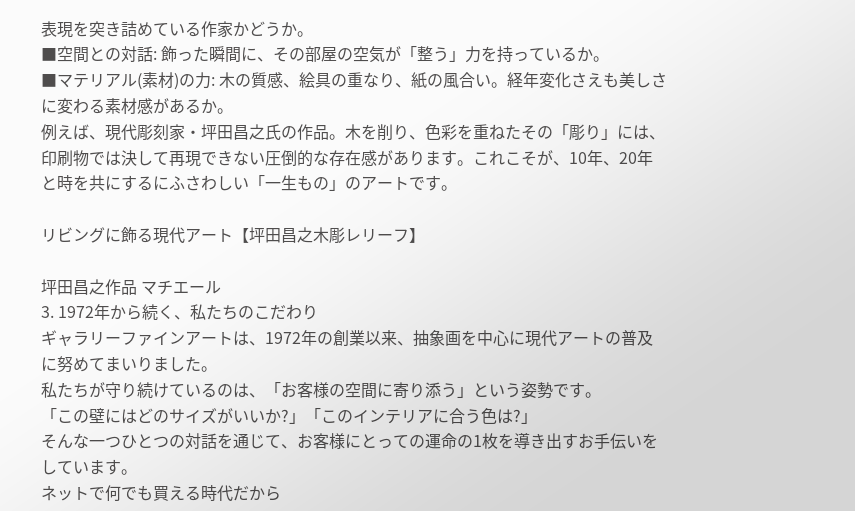表現を突き詰めている作家かどうか。
■空間との対話: 飾った瞬間に、その部屋の空気が「整う」力を持っているか。
■マテリアル(素材)の力: 木の質感、絵具の重なり、紙の風合い。経年変化さえも美しさに変わる素材感があるか。
例えば、現代彫刻家・坪田昌之氏の作品。木を削り、色彩を重ねたその「彫り」には、印刷物では決して再現できない圧倒的な存在感があります。これこそが、10年、20年と時を共にするにふさわしい「一生もの」のアートです。

リビングに飾る現代アート【坪田昌之木彫レリーフ】

坪田昌之作品 マチエール
3. 1972年から続く、私たちのこだわり
ギャラリーファインアートは、1972年の創業以来、抽象画を中心に現代アートの普及に努めてまいりました。
私たちが守り続けているのは、「お客様の空間に寄り添う」という姿勢です。
「この壁にはどのサイズがいいか?」「このインテリアに合う色は?」
そんな一つひとつの対話を通じて、お客様にとっての運命の1枚を導き出すお手伝いをしています。
ネットで何でも買える時代だから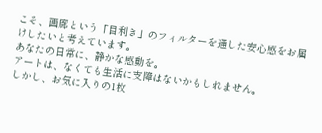こそ、画廊という「目利き」のフィルターを通した安心感をお届けしたいと考えています。
あなたの日常に、静かな感動を。
アートは、なくても生活に支障はないかもしれません。
しかし、お気に入りの1枚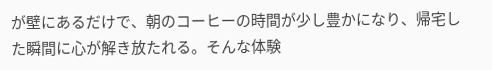が壁にあるだけで、朝のコーヒーの時間が少し豊かになり、帰宅した瞬間に心が解き放たれる。そんな体験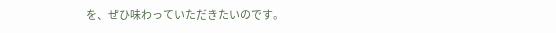を、ぜひ味わっていただきたいのです。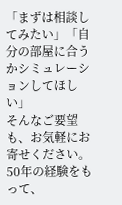「まずは相談してみたい」「自分の部屋に合うかシミュレーションしてほしい」
そんなご要望も、お気軽にお寄せください。50年の経験をもって、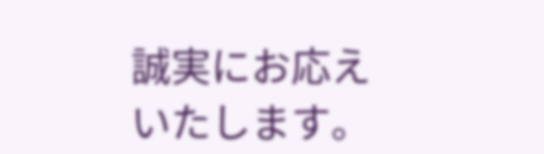誠実にお応えいたします。